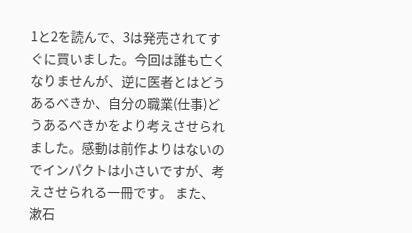1と2を読んで、3は発売されてすぐに買いました。今回は誰も亡くなりませんが、逆に医者とはどうあるべきか、自分の職業(仕事)どうあるべきかをより考えさせられました。感動は前作よりはないのでインパクトは小さいですが、考えさせられる一冊です。 また、漱石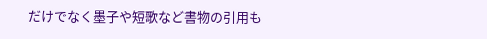だけでなく墨子や短歌など書物の引用も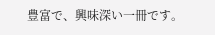豊富で、興味深い一冊です。